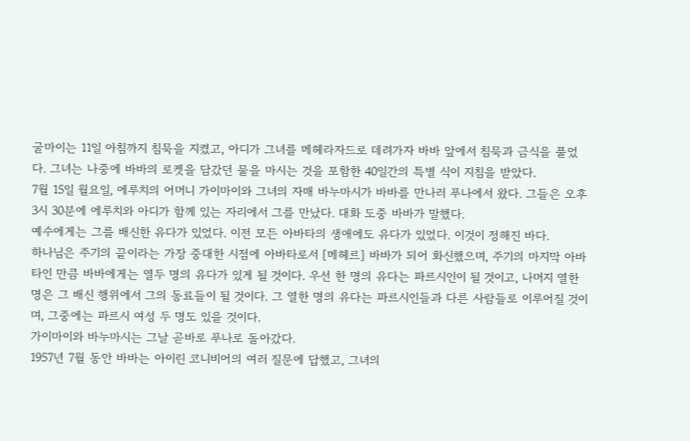굴마이는 11일 아침까지 침묵을 지켰고, 아디가 그녀를 메헤라자드로 데려가자 바바 앞에서 침묵과 금식을 풀었다. 그녀는 나중에 바바의 로켓을 담갔던 물을 마시는 것을 포함한 40일간의 특별 식이 지침을 받았다.
7월 15일 월요일, 에루치의 어머니 가이마이와 그녀의 자매 바누마시가 바바를 만나러 푸나에서 왔다. 그들은 오후 3시 30분에 에루치와 아디가 함께 있는 자리에서 그를 만났다. 대화 도중 바바가 말했다.
예수에게는 그를 배신한 유다가 있었다. 이전 모든 아바타의 생애에도 유다가 있었다. 이것이 정해진 바다.
하나님은 주기의 끝이라는 가장 중대한 시점에 아바타로서 [메헤르] 바바가 되어 화신했으며, 주기의 마지막 아바타인 만큼 바바에게는 열두 명의 유다가 있게 될 것이다. 우선 한 명의 유다는 파르시인이 될 것이고, 나머지 열한 명은 그 배신 행위에서 그의 동료들이 될 것이다. 그 열한 명의 유다는 파르시인들과 다른 사람들로 이루어질 것이며, 그중에는 파르시 여성 두 명도 있을 것이다.
가이마이와 바누마시는 그날 곧바로 푸나로 돌아갔다.
1957년 7월 동안 바바는 아이린 코니비어의 여러 질문에 답했고, 그녀의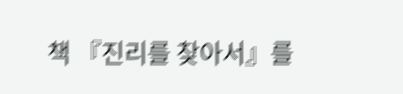책 『진리를 찾아서』를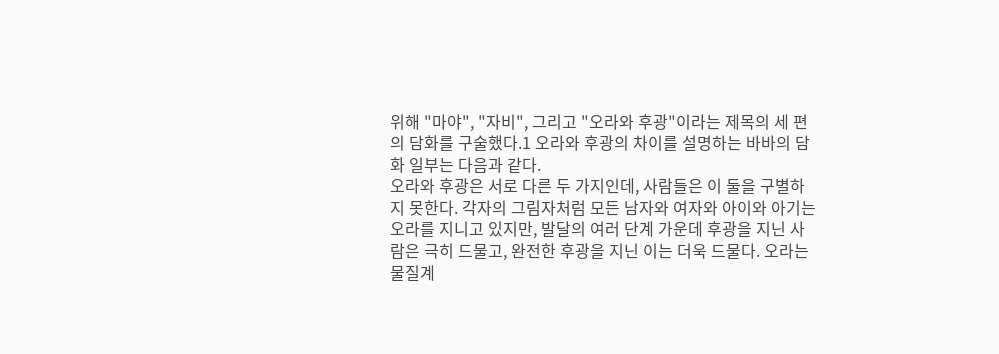위해 "마야", "자비", 그리고 "오라와 후광"이라는 제목의 세 편의 담화를 구술했다.1 오라와 후광의 차이를 설명하는 바바의 담화 일부는 다음과 같다.
오라와 후광은 서로 다른 두 가지인데, 사람들은 이 둘을 구별하지 못한다. 각자의 그림자처럼 모든 남자와 여자와 아이와 아기는 오라를 지니고 있지만, 발달의 여러 단계 가운데 후광을 지닌 사람은 극히 드물고, 완전한 후광을 지닌 이는 더욱 드물다. 오라는 물질계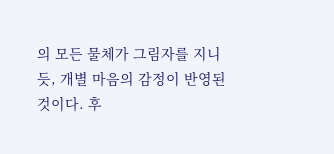의 모든 물체가 그림자를 지니듯, 개별 마음의 감정이 반영된 것이다. 후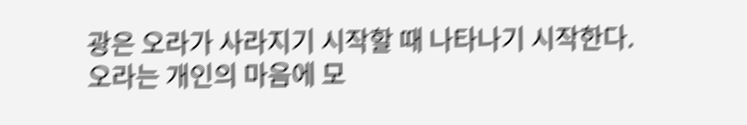광은 오라가 사라지기 시작할 때 나타나기 시작한다.
오라는 개인의 마음에 모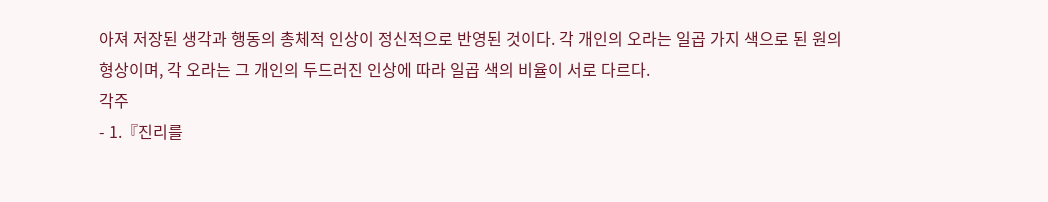아져 저장된 생각과 행동의 총체적 인상이 정신적으로 반영된 것이다. 각 개인의 오라는 일곱 가지 색으로 된 원의 형상이며, 각 오라는 그 개인의 두드러진 인상에 따라 일곱 색의 비율이 서로 다르다.
각주
- 1.『진리를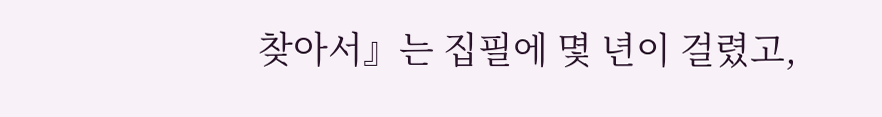찾아서』는 집필에 몇 년이 걸렸고,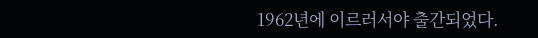1962년에 이르러서야 출간되었다.